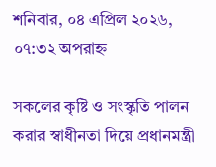শনিবার, ০৪ এপ্রিল ২০২৬, ০৭:৩২ অপরাহ্ন

সকলের কৃষ্টি ও সংস্কৃতি পালন করার স্বাধীনতা দিয়ে প্রধানমন্ত্রী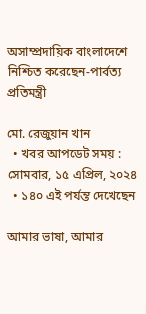অসাম্প্রদায়িক বাংলাদেশে নিশ্চিত করেছেন-পার্বত্য প্রতিমন্ত্রী

মো. রেজুয়ান খান
  • খবর আপডেট সময় : সোমবার, ১৫ এপ্রিল, ২০২৪
  • ১৪০ এই পর্যন্ত দেখেছেন

আমার ভাষা, আমার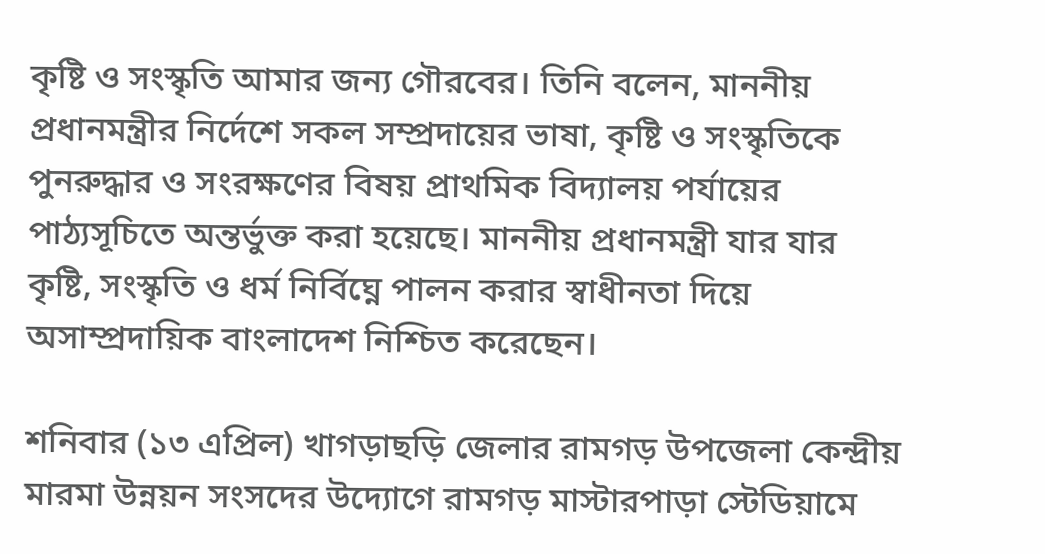কৃষ্টি ও সংস্কৃতি আমার জন্য গৌরবের। তিনি বলেন, মাননীয় প্রধানমন্ত্রীর নির্দেশে সকল সম্প্রদায়ের ভাষা, কৃষ্টি ও সংস্কৃতিকে পুনরুদ্ধার ও সংরক্ষণের বিষয় প্রাথমিক বিদ্যালয় পর্যায়ের পাঠ্যসূচিতে অন্তর্ভুক্ত করা হয়েছে। মাননীয় প্রধানমন্ত্রী যার যার কৃষ্টি, সংস্কৃতি ও ধর্ম নির্বিঘ্নে পালন করার স্বাধীনতা দিয়ে অসাম্প্রদায়িক বাংলাদেশ নিশ্চিত করেছেন।

শনিবার (১৩ এপ্রিল) খাগড়াছড়ি জেলার রামগড় উপজেলা কেন্দ্রীয় মারমা উন্নয়ন সংসদের উদ্যোগে রামগড় মাস্টারপাড়া স্টেডিয়ামে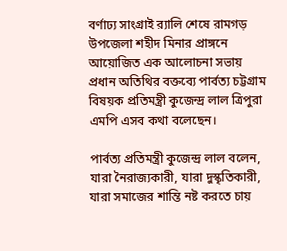বর্ণাঢ্য সাংগ্রাই র‌্যালি শেষে রামগড় উপজেলা শহীদ মিনার প্রাঙ্গনে আয়োজিত এক আলোচনা সভায় প্রধান অতিথির বক্তব্যে পার্বত্য চট্টগ্রাম বিষয়ক প্রতিমন্ত্রী কুজেন্দ্র লাল ত্রিপুরা এমপি এসব কথা বলেছেন।

পার্বত্য প্রতিমন্ত্রী কুজেন্দ্র লাল বলেন, যারা নৈরাজ্যকারী, যারা দুস্কৃতিকারী, যারা সমাজের শান্তি নষ্ট করতে চায়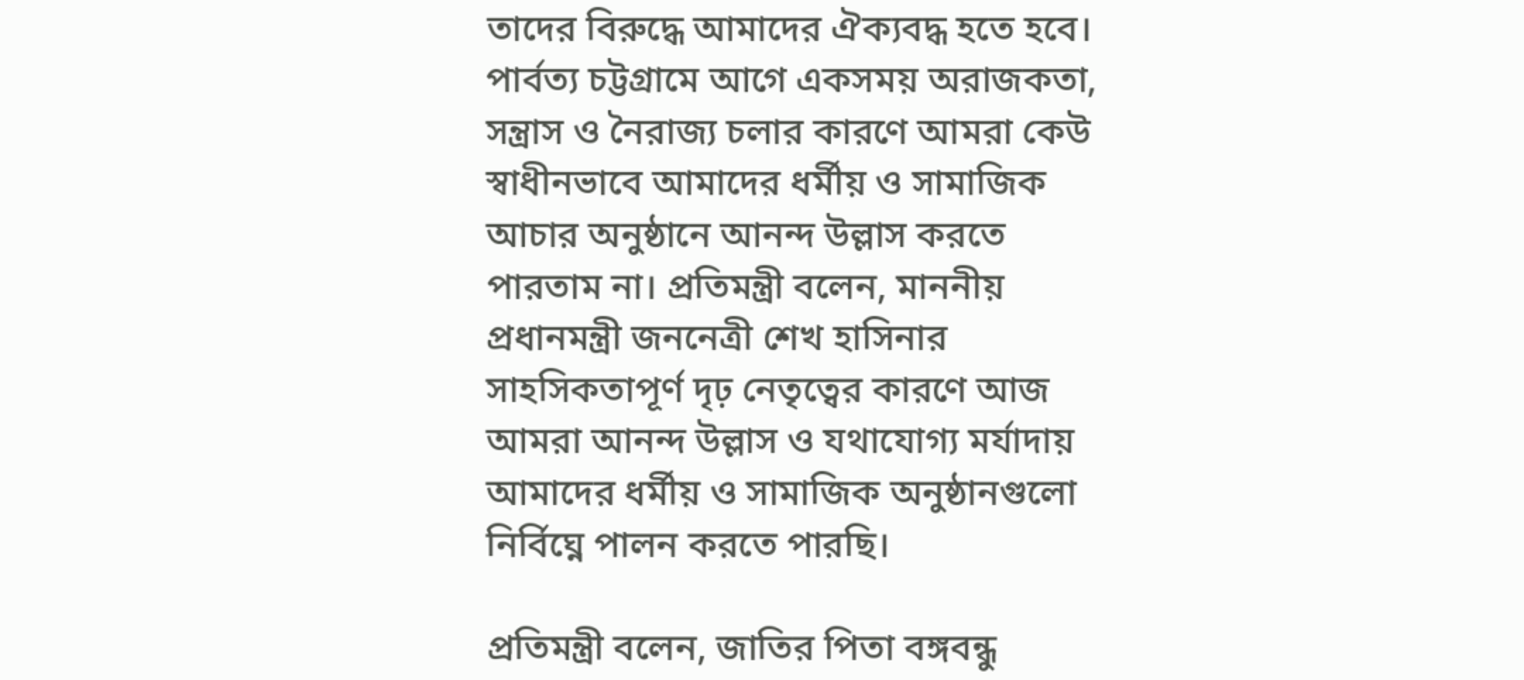তাদের বিরুদ্ধে আমাদের ঐক্যবদ্ধ হতে হবে। পার্বত্য চট্টগ্রামে আগে একসময় অরাজকতা, সন্ত্রাস ও নৈরাজ্য চলার কারণে আমরা কেউ স্বাধীনভাবে আমাদের ধর্মীয় ও সামাজিক আচার অনুষ্ঠানে আনন্দ উল্লাস করতে পারতাম না। প্রতিমন্ত্রী বলেন, মাননীয় প্রধানমন্ত্রী জননেত্রী শেখ হাসিনার সাহসিকতাপূর্ণ দৃঢ় নেতৃত্বের কারণে আজ আমরা আনন্দ উল্লাস ও যথাযোগ্য মর্যাদায় আমাদের ধর্মীয় ও সামাজিক অনুষ্ঠানগুলো নির্বিঘ্নে পালন করতে পারছি।

প্রতিমন্ত্রী বলেন, জাতির পিতা বঙ্গবন্ধু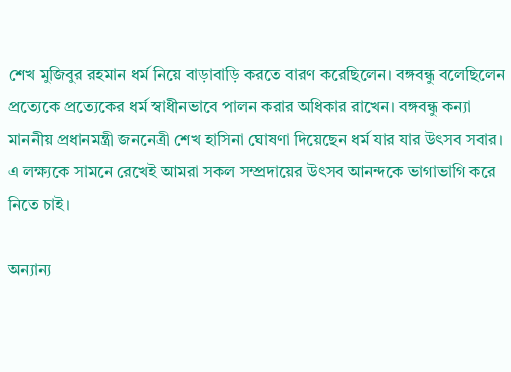শেখ মুজিবুর রহমান ধর্ম নিয়ে বাড়াবাড়ি করতে বারণ করেছিলেন। বঙ্গবন্ধু বলেছিলেন প্রত্যেকে প্রত্যেকের ধর্ম স্বাধীনভাবে পালন করার অধিকার রাখেন। বঙ্গবন্ধু কন্যা মাননীয় প্রধানমন্ত্রী জননেত্রী শেখ হাসিনা ঘোষণা দিয়েছেন ধর্ম যার যার উৎসব সবার। এ লক্ষ্যকে সামনে রেখেই আমরা সকল সম্প্রদায়ের উৎসব আনন্দকে ভাগাভাগি করে নিতে চাই।

অন্যান্য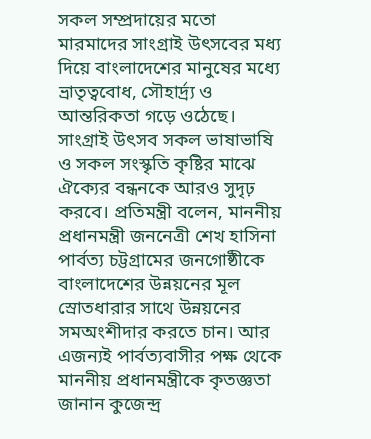সকল সম্প্রদায়ের মতো মারমাদের সাংগ্রাই উৎসবের মধ্য দিয়ে বাংলাদেশের মানুষের মধ্যে ভ্রাতৃত্ববোধ, সৌহার্দ্র্য ও আন্তরিকতা গড়ে ওঠেছে। সাংগ্রাই উৎসব সকল ভাষাভাষি ও সকল সংস্কৃতি কৃষ্টির মাঝে ঐক্যের বন্ধনকে আরও সুদৃঢ় করবে। প্রতিমন্ত্রী বলেন, মাননীয় প্রধানমন্ত্রী জননেত্রী শেখ হাসিনা পার্বত্য চট্টগ্রামের জনগোষ্ঠীকে বাংলাদেশের উন্নয়নের মূল স্রোতধারার সাথে উন্নয়নের সমঅংশীদার করতে চান। আর এজন্যই পার্বত্যবাসীর পক্ষ থেকে মাননীয় প্রধানমন্ত্রীকে কৃতজ্ঞতা জানান কুজেন্দ্র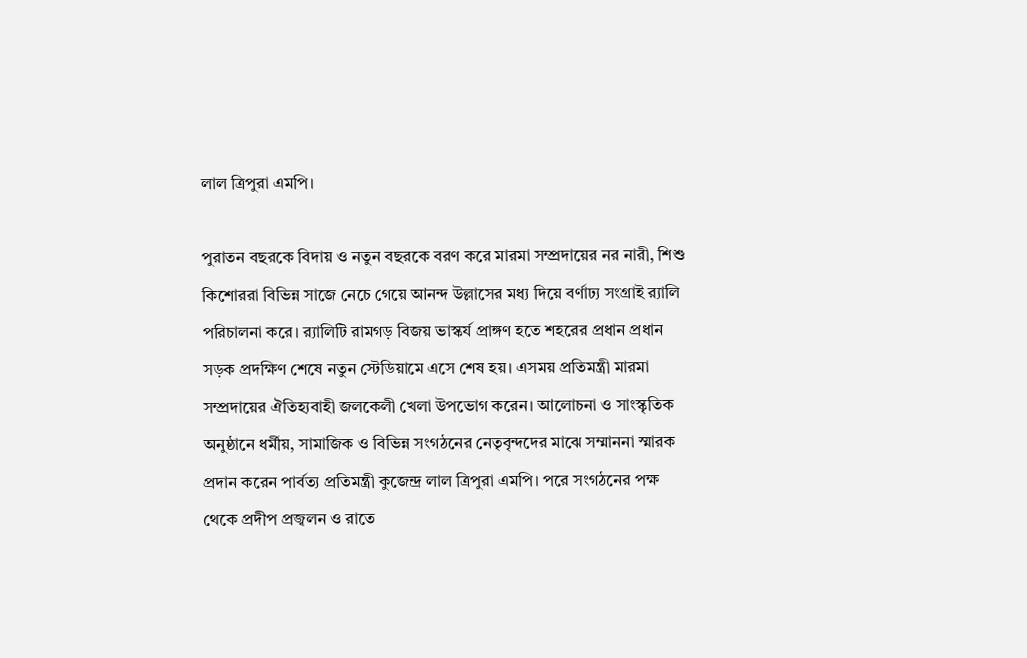লাল ত্রিপুরা এমপি।

পুরাতন বছরকে বিদায় ও নতুন বছরকে বরণ করে মারমা সম্প্রদায়ের নর নারী, শিশু কিশোররা বিভিন্ন সাজে নেচে গেয়ে আনন্দ উল্লাসের মধ্য দিয়ে বর্ণাঢ্য সংগ্রাই র‌্যালি পরিচালনা করে। র‌্যালিটি রামগড় বিজয় ভাস্কর্য প্রাঙ্গণ হতে শহরের প্রধান প্রধান সড়ক প্রদক্ষিণ শেষে নতুন স্টেডিয়ামে এসে শেষ হয়। এসময় প্রতিমন্ত্রী মারমা সম্প্রদায়ের ঐতিহ্যবাহী জলকেলী খেলা উপভোগ করেন। আলোচনা ও সাংস্কৃতিক অনুষ্ঠানে ধর্মীয়, সামাজিক ও বিভিন্ন সংগঠনের নেতৃবৃন্দদের মাঝে সম্মাননা স্মারক প্রদান করেন পার্বত্য প্রতিমন্ত্রী কুজেন্দ্র লাল ত্রিপুরা এমপি। পরে সংগঠনের পক্ষ থেকে প্রদীপ প্রজ্বলন ও রাতে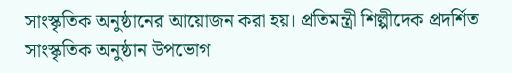সাংস্কৃতিক অনুষ্ঠানের আয়োজন করা হয়। প্রতিমন্ত্রী শিল্পীদেক প্রদর্শিত সাংস্কৃতিক অনুষ্ঠান উপভোগ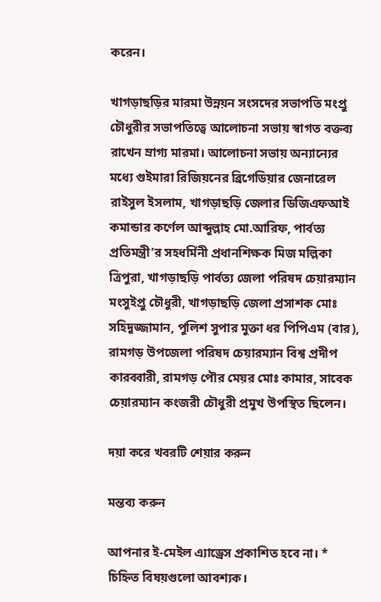করেন।

খাগড়াছড়ির মারমা উন্নয়ন সংসদের সভাপতি মংপ্রু চৌধুরীর সভাপতিত্বে আলোচনা সভায় স্বাগত বক্তব্য রাখেন ম্রাগ্য মারমা। আলোচনা সভায় অন্যান্যের মধ্যে গুইমারা রিজিয়নের ব্রিগেডিয়ার জেনারেল রাইসুল ইসলাম, খাগড়াছড়ি জেলার ডিজিএফআই কমান্ডার কর্ণেল আব্দুল্লাহ মো.আরিফ, পার্বত্য প্রতিমন্ত্রী’র সহধর্মিনী প্রধানশিক্ষক মিজ মল্লিকা ত্রিপুরা, খাগড়াছড়ি পার্বত্য জেলা পরিষদ চেয়ারম্যান মংসুইপ্রু চৌধুরী, খাগড়াছড়ি জেলা প্রসাশক মোঃ সহিদুজ্জামান, পুলিশ সুপার মুক্তা ধর পিপিএম (বার), রামগড় উপজেলা পরিষদ চেয়ারম্যান বিশ্ব প্রদীপ কারব্বারী, রামগড় পৌর মেয়র মোঃ কামার, সাবেক চেয়ারম্যান কংজরী চৌধুরী প্রমুখ উপস্থিত ছিলেন।

দয়া করে খবরটি শেয়ার করুন

মন্তব্য করুন

আপনার ই-মেইল এ্যাড্রেস প্রকাশিত হবে না। * চিহ্নিত বিষয়গুলো আবশ্যক।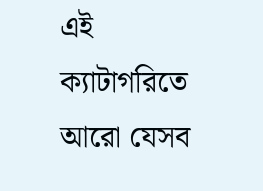এই ক্যাটাগরিতে আরো যেসব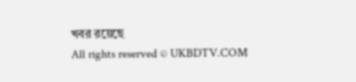খবর রয়েছে
All rights reserved © UKBDTV.COM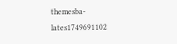themesba-lates1749691102